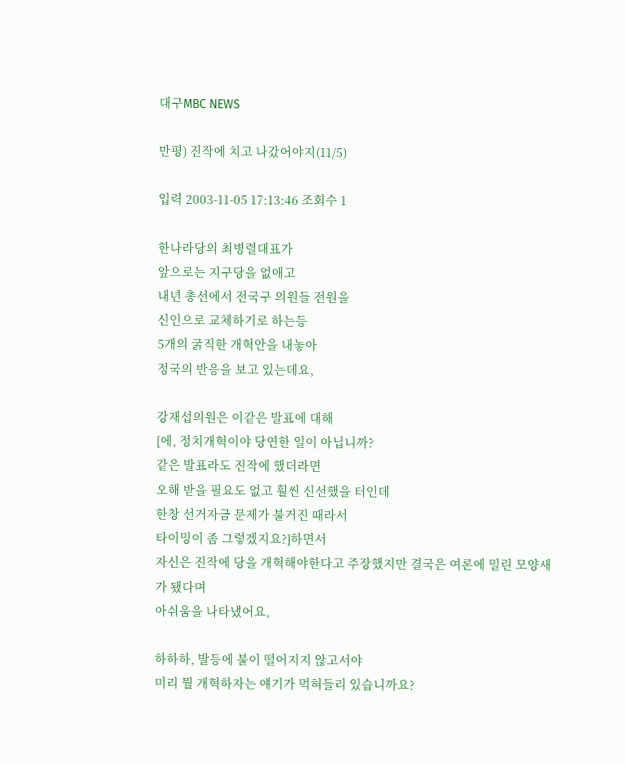대구MBC NEWS

만평) 진작에 치고 나갔어야지(11/5)

입력 2003-11-05 17:13:46 조회수 1

한나라당의 최병렬대표가
앞으로는 지구당을 없애고
내년 총선에서 전국구 의원들 전원을
신인으로 교체하기로 하는등
5개의 굵직한 개혁안을 내놓아
정국의 반응을 보고 있는데요,

강재섭의원은 이같은 발표에 대해
[에, 정치개혁이야 당연한 일이 아닙니까?
같은 발표라도 진작에 했더라면
오해 받을 필요도 없고 훨씬 신선했을 터인데
한창 선거자금 문제가 불거진 때라서
타이밍이 좀 그렇겠지요?]하면서
자신은 진작에 당을 개혁해야한다고 주장했지만 결국은 여론에 밀린 모양새가 됐다며
아쉬움을 나타냈어요,

하하하, 발등에 불이 떨어지지 않고서야
미리 뭘 개혁하자는 얘기가 먹혀들리 있습니까요?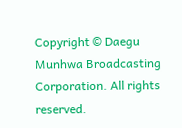Copyright © Daegu Munhwa Broadcasting Corporation. All rights reserved.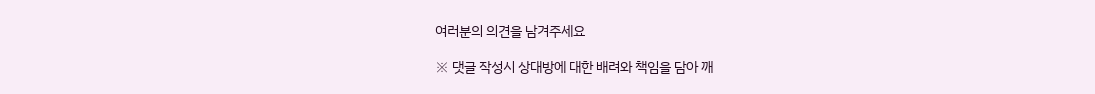여러분의 의견을 남겨주세요

※ 댓글 작성시 상대방에 대한 배려와 책임을 담아 깨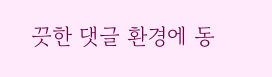끗한 댓글 환경에 동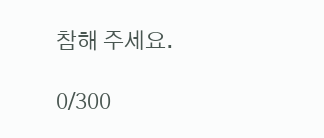참해 주세요.

0/300